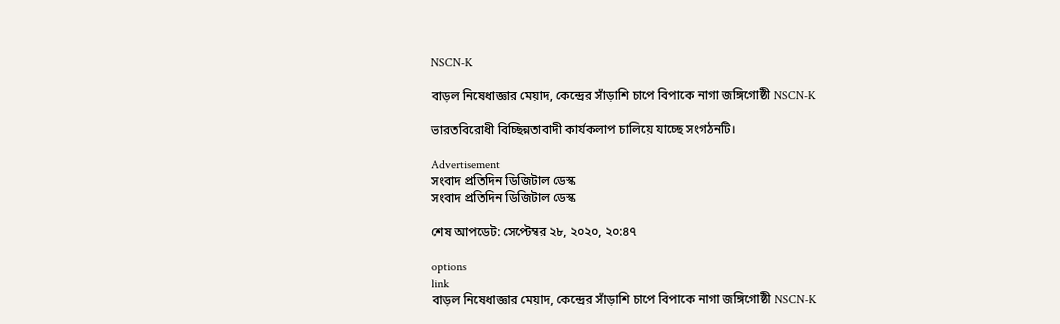NSCN-K

বাড়ল নিষেধাজ্ঞার মেয়াদ, কেন্দ্রের সাঁড়াশি চাপে বিপাকে নাগা জঙ্গিগোষ্ঠী NSCN-K

ভারতবিরোধী বিচ্ছিন্নতাবাদী কার্যকলাপ চালিয়ে যাচ্ছে সংগঠনটি।

Advertisement
সংবাদ প্রতিদিন ডিজিটাল ডেস্ক
সংবাদ প্রতিদিন ডিজিটাল ডেস্ক

শেষ আপডেট: সেপ্টেম্বর ২৮, ২০২০, ২০:৪৭

options
link
বাড়ল নিষেধাজ্ঞার মেয়াদ, কেন্দ্রের সাঁড়াশি চাপে বিপাকে নাগা জঙ্গিগোষ্ঠী NSCN-K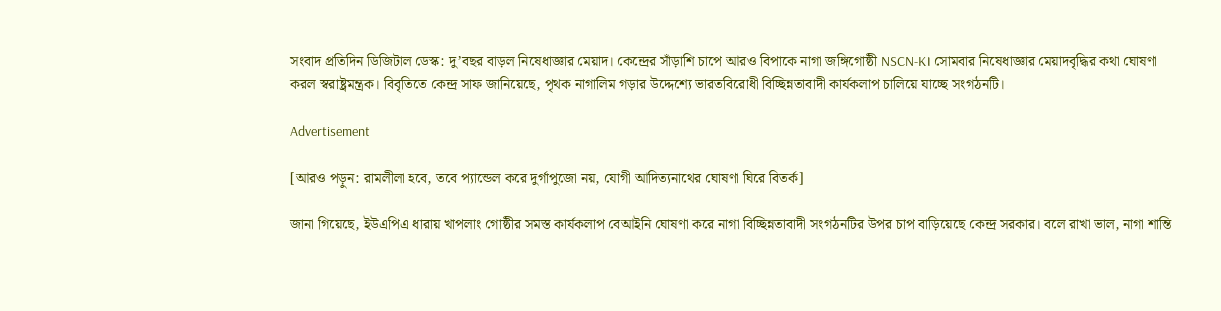সংবাদ প্রতিদিন ডিজিটাল ডেস্ক: দু’বছর বাড়ল নিষেধাজ্ঞার মেয়াদ। কেন্দ্রের সাঁড়াশি চাপে আরও বিপাকে নাগা জঙ্গিগোষ্ঠী NSCN-K। সোমবার নিষেধাজ্ঞার মেয়াদবৃদ্ধির কথা ঘোষণা করল স্বরাষ্ট্রমন্ত্রক। বিবৃতিতে কেন্দ্র সাফ জানিয়েছে, পৃথক নাগালিম গড়ার উদ্দেশ্যে ভারতবিরোধী বিচ্ছিন্নতাবাদী কার্যকলাপ চালিয়ে যাচ্ছে সংগঠনটি।

Advertisement

[আরও পড়ুন: রামলীলা হবে, তবে প্যান্ডেল করে দুর্গাপুজো নয়, যোগী আদিত্যনাথের ঘোষণা ঘিরে বিতর্ক]

জানা গিয়েছে, ইউএপিএ ধারায় খাপলাং গোষ্ঠীর সমস্ত কার্যকলাপ বেআইনি ঘোষণা করে নাগা বিচ্ছিন্নতাবাদী সংগঠনটির উপর চাপ বাড়িয়েছে কেন্দ্র সরকার। বলে রাখা ভাল, নাগা শান্তি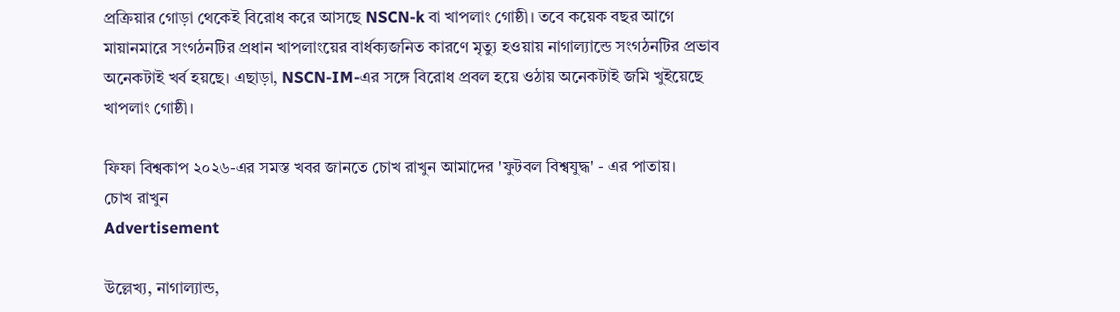প্রক্রিয়ার গোড়া থেকেই বিরোধ করে আসছে NSCN-k বা খাপলাং গোষ্ঠী। তবে কয়েক বছর আগে মায়ানমারে সংগঠনটির প্রধান খাপলাংয়ের বার্ধক্যজনিত কারণে মৃত্যু হওয়ায় নাগাল্যান্ডে সংগঠনটির প্রভাব অনেকটাই খর্ব হয়ছে। এছাড়া, NSCN-IM-এর সঙ্গে বিরোধ প্রবল হয়ে ওঠায় অনেকটাই জমি খুইয়েছে খাপলাং গোষ্ঠী।

ফিফা বিশ্বকাপ ২০২৬-এর সমস্ত খবর জানতে চোখ রাখুন আমাদের 'ফুটবল বিশ্বযুদ্ধ' - এর পাতায়।
চোখ রাখুন
Advertisement

উল্লেখ্য, নাগাল্যান্ড,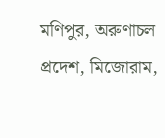মণিপুর, অরুণাচল প্রদেশ, মিজোরাম,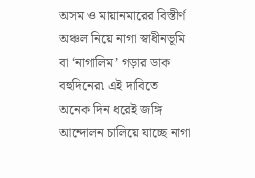অসম ও মায়ানমারের বিস্তীর্ণ অঞ্চল নিয়ে নাগা স্বাধীনভূমি বা ‘নাগালিম’ গড়ার ডাক বহুদিনের৷ এই দাবিতে অনেক দিন ধরেই জঙ্গি আন্দোলন চালিয়ে যাচ্ছে নাগা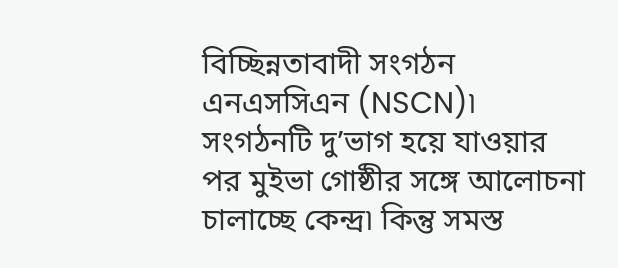বিচ্ছিন্নতাবাদী সংগঠন এনএসসিএন (NSCN)৷ সংগঠনটি দু’ভাগ হয়ে যাওয়ার পর মুইভা গোষ্ঠীর সঙ্গে আলোচনা চালাচ্ছে কেন্দ্র৷ কিন্তু সমস্ত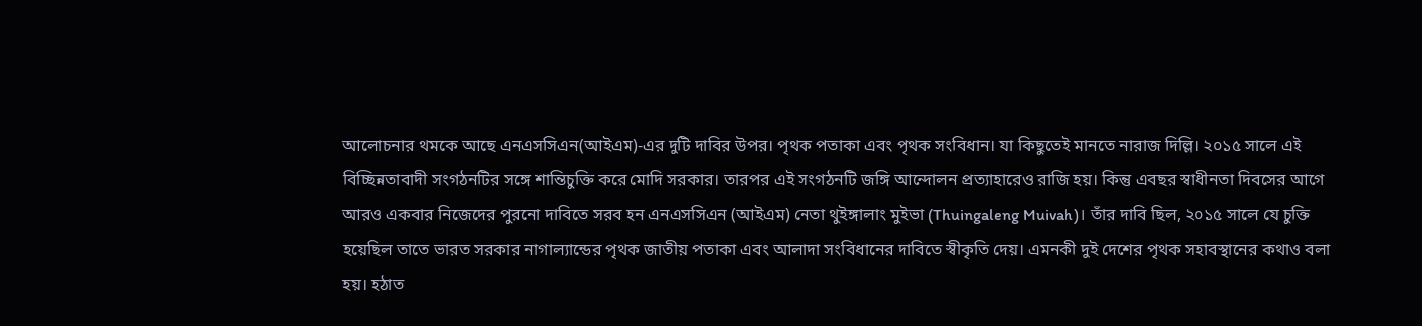আলোচনার থমকে আছে এনএসসিএন(আইএম)-এর দুটি দাবির উপর। পৃথক পতাকা এবং পৃথক সংবিধান। যা কিছুতেই মানতে নারাজ দিল্লি। ২০১৫ সালে এই বিচ্ছিন্নতাবাদী সংগঠনটির সঙ্গে শান্তিচুক্তি করে মোদি সরকার। তারপর এই সংগঠনটি জঙ্গি আন্দোলন প্রত্যাহারেও রাজি হয়। কিন্তু এবছর স্বাধীনতা দিবসের আগে আরও একবার নিজেদের পুরনো দাবিতে সরব হন এনএসসিএন (আইএম) নেতা থুইঙ্গালাং মুইভা (Thuingaleng Muivah)। তাঁর দাবি ছিল, ২০১৫ সালে যে চুক্তি হয়েছিল তাতে ভারত সরকার নাগাল্যান্ডের পৃথক জাতীয় পতাকা এবং আলাদা সংবিধানের দাবিতে স্বীকৃতি দেয়। এমনকী দুই দেশের পৃথক সহাবস্থানের কথাও বলা হয়। হঠাত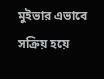মুইভার এভাবে সক্রিয় হয়ে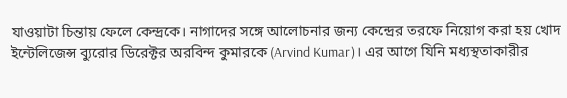যাওয়াটা চিন্তায় ফেলে কেন্দ্রকে। নাগাদের সঙ্গে আলোচনার জন্য কেন্দ্রের তরফে নিয়োগ করা হয় খোদ ইন্টেলিজেন্স ব্যুরোর ডিরেক্টর অরবিন্দ কুমারকে (Arvind Kumar)। এর আগে যিনি মধ্যস্থতাকারীর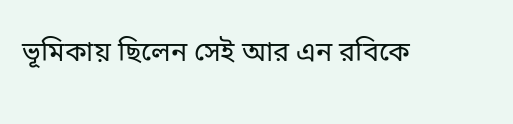ভূমিকায় ছিলেন সেই আর এন রবিকে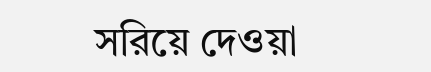সরিয়ে দেওয়া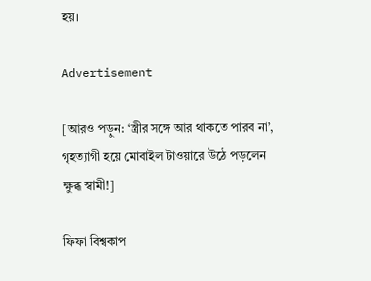হয়।

Advertisement

[আরও পড়ুন: ‘স্ত্রীর সঙ্গে আর থাকতে পারব না’, গৃহত্যাগী হয়ে মোবাইল টাওয়ারে উঠে পড়লেন ক্ষুব্ধ স্বামী!]

ফিফা বিশ্বকাপ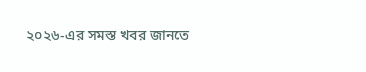২০২৬-এর সমস্ত খবর জানতে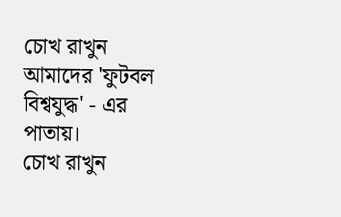চোখ রাখুন আমাদের 'ফুটবল বিশ্বযুদ্ধ' - এর পাতায়।
চোখ রাখুন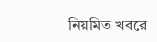নিয়মিত খবরে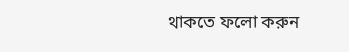থাকতে ফলো করুন